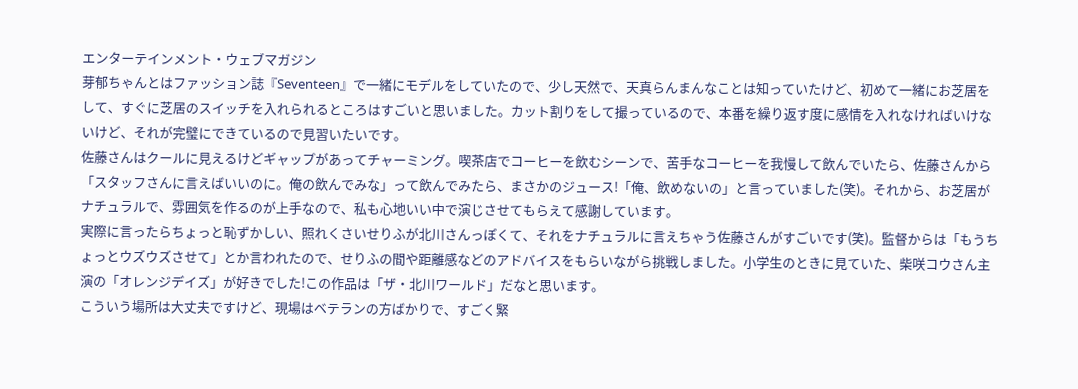エンターテインメント・ウェブマガジン
芽郁ちゃんとはファッション誌『Seventeen』で一緒にモデルをしていたので、少し天然で、天真らんまんなことは知っていたけど、初めて一緒にお芝居をして、すぐに芝居のスイッチを入れられるところはすごいと思いました。カット割りをして撮っているので、本番を繰り返す度に感情を入れなければいけないけど、それが完璧にできているので見習いたいです。
佐藤さんはクールに見えるけどギャップがあってチャーミング。喫茶店でコーヒーを飲むシーンで、苦手なコーヒーを我慢して飲んでいたら、佐藤さんから「スタッフさんに言えばいいのに。俺の飲んでみな」って飲んでみたら、まさかのジュース!「俺、飲めないの」と言っていました(笑)。それから、お芝居がナチュラルで、雰囲気を作るのが上手なので、私も心地いい中で演じさせてもらえて感謝しています。
実際に言ったらちょっと恥ずかしい、照れくさいせりふが北川さんっぽくて、それをナチュラルに言えちゃう佐藤さんがすごいです(笑)。監督からは「もうちょっとウズウズさせて」とか言われたので、せりふの間や距離感などのアドバイスをもらいながら挑戦しました。小学生のときに見ていた、柴咲コウさん主演の「オレンジデイズ」が好きでした!この作品は「ザ・北川ワールド」だなと思います。
こういう場所は大丈夫ですけど、現場はベテランの方ばかりで、すごく緊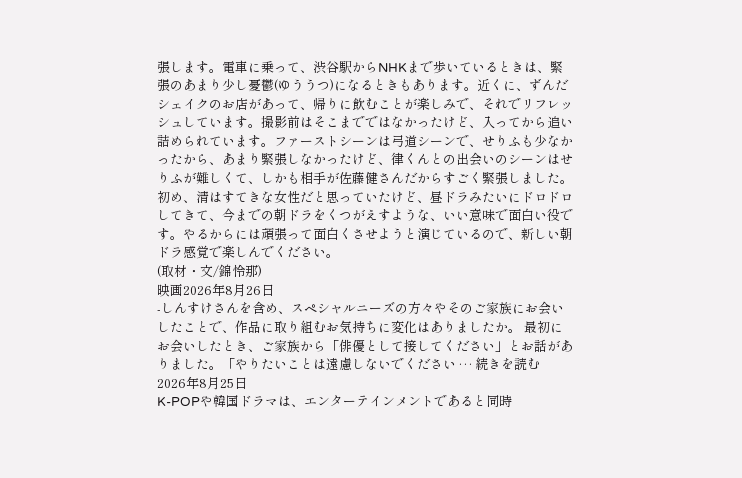張します。電車に乗って、渋谷駅からNHKまで歩いているときは、緊張のあまり少し憂鬱(ゆううつ)になるときもあります。近くに、ずんだシェイクのお店があって、帰りに飲むことが楽しみで、それでリフレッシュしています。撮影前はそこまでではなかったけど、入ってから追い詰められています。ファーストシーンは弓道シーンで、せりふも少なかったから、あまり緊張しなかったけど、律くんとの出会いのシーンはせりふが難しくて、しかも相手が佐藤健さんだからすごく緊張しました。
初め、清はすてきな女性だと思っていたけど、昼ドラみたいにドロドロしてきて、今までの朝ドラをくつがえすような、いい意味で面白い役です。やるからには頑張って面白くさせようと演じているので、新しい朝ドラ感覚で楽しんでください。
(取材・文/錦怜那)
映画2026年8月26日
-しんすけさんを含め、スペシャルニーズの方々やそのご家族にお会いしたことで、作品に取り組むお気持ちに変化はありましたか。 最初にお会いしたとき、ご家族から「俳優として接してください」とお話がありました。「やりたいことは遠慮しないでください … 続きを読む
2026年8月25日
K-POPや韓国ドラマは、エンターテインメントであると同時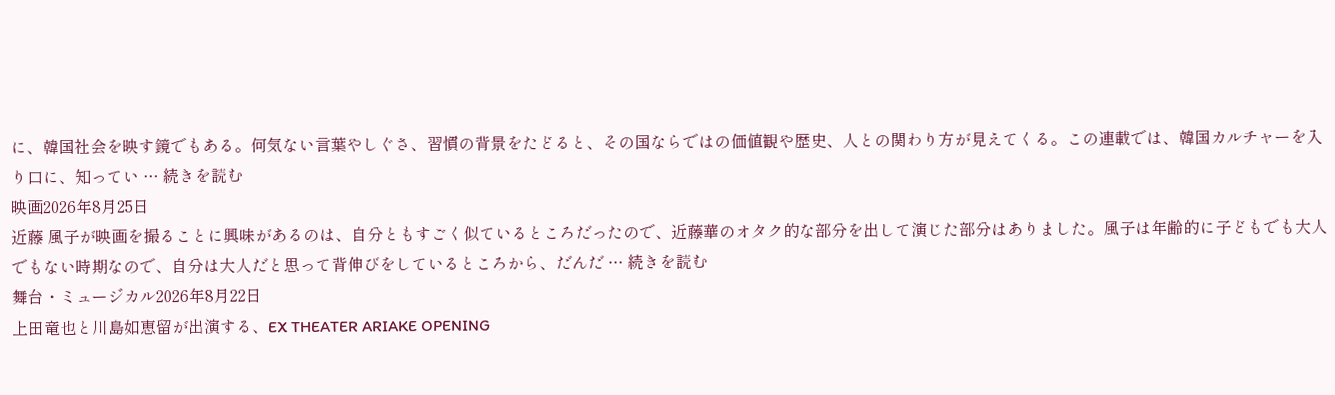に、韓国社会を映す鏡でもある。何気ない言葉やしぐさ、習慣の背景をたどると、その国ならではの価値観や歴史、人との関わり方が見えてくる。この連載では、韓国カルチャーを入り口に、知ってい … 続きを読む
映画2026年8月25日
近藤 風子が映画を撮ることに興味があるのは、自分ともすごく似ているところだったので、近藤華のオタク的な部分を出して演じた部分はありました。風子は年齢的に子どもでも大人でもない時期なので、自分は大人だと思って背伸びをしているところから、だんだ … 続きを読む
舞台・ミュージカル2026年8月22日
上田竜也と川島如恵留が出演する、EX THEATER ARIAKE OPENING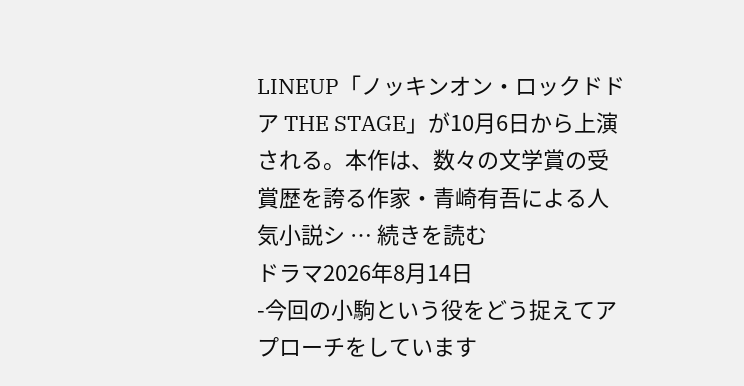LINEUP「ノッキンオン・ロックドドア THE STAGE」が10月6日から上演される。本作は、数々の文学賞の受賞歴を誇る作家・青崎有吾による人気小説シ … 続きを読む
ドラマ2026年8月14日
-今回の小駒という役をどう捉えてアプローチをしています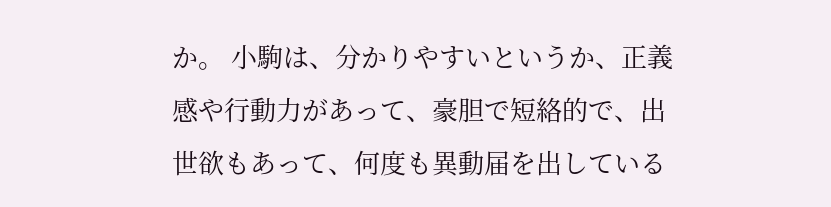か。 小駒は、分かりやすいというか、正義感や行動力があって、豪胆で短絡的で、出世欲もあって、何度も異動届を出している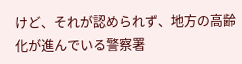けど、それが認められず、地方の高齢化が進んでいる警察署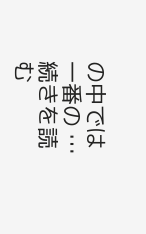の中では一番の … 続きを読む